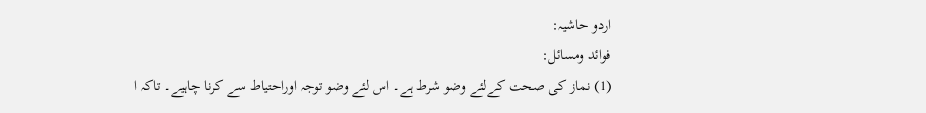اردو حاشیہ:
فوائد ومسائل:
(1) نماز کی صحت کےلئے وضو شرط ہے۔ اس لئے وضو توجہ اوراحتیاط سے کرنا چاہیے۔ تاکہ ا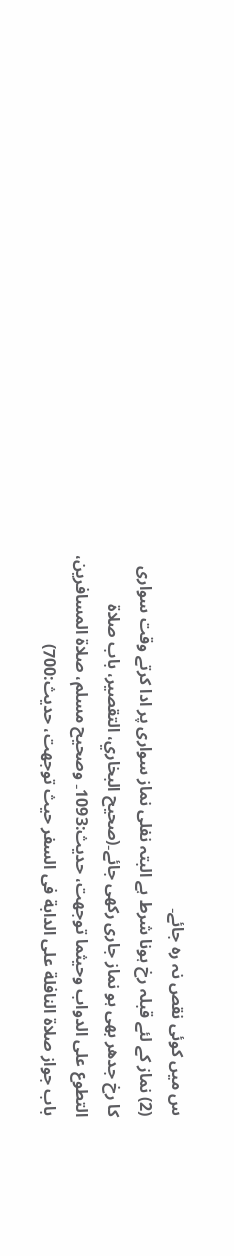س میں کوئی نقص نہ رہ جائے۔
(2) نماز کے لئے قبلہ رخ ہونا شرط ہے البتہ نفلی نماز سواری پر ادا کرتے وقت سواری کا رخ جدھر بھی ہو نماز جاری رکھی جائے۔(صحیح البخاري، التقصیر، باب صلاۃ التطوع علی الدواب وحیثما توجھت، حدیث:1093۔ وصحیح مسلم، صلاة المسافرین، باب جواز صلاۃ النافلة علی الدابة فی السفر حیث توجھت، حدیث:700)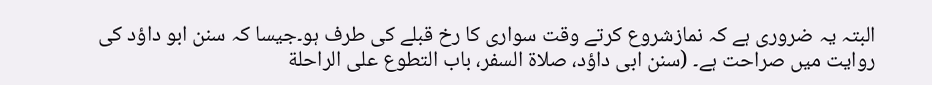البتہ یہ ضروری ہے کہ نمازشروع کرتے وقت سواری کا رخ قبلے کی طرف ہو۔جیسا کہ سنن ابو داؤد کی روایت میں صراحت ہے۔ (سنن ابی داؤد، صلاۃ السفر، باب التطوع علی الراحلة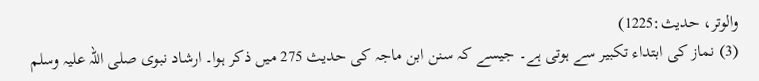والوتر، حدیث:1225)
(3) نماز کی ابتداء تکبیر سے ہوتی ہے۔ جیسے کہ سنن ابن ماجہ کی حدیث 275 میں ذکر ہوا۔ ارشاد نبوی صلی اللہ علیہ وسلم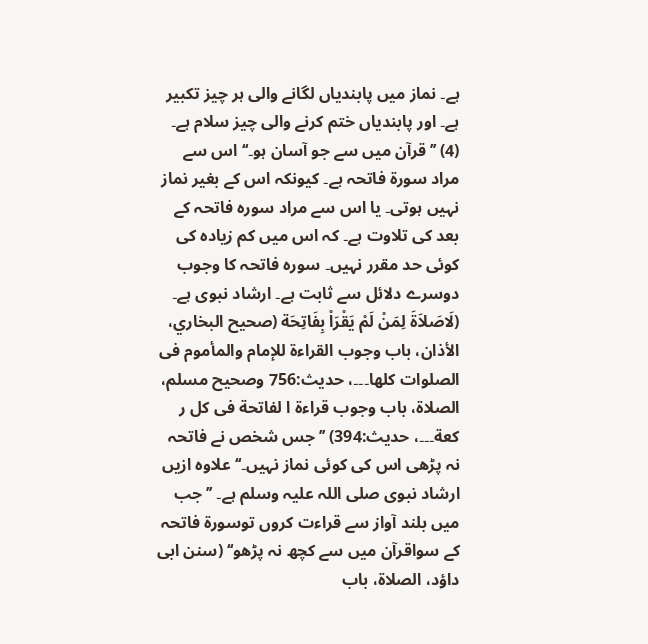ہے۔ نماز میں پابندیاں لگانے والی ہر چیز تکبیر ہے۔ اور پابندیاں ختم کرنے والی چیز سلام ہے۔
(4) ’’قرآن میں سے جو آسان ہو۔‘‘ اس سے مراد سورۃ فاتحہ ہے۔ کیونکہ اس کے بغیر نماز نہیں ہوتی۔ یا اس سے مراد سورہ فاتحہ کے بعد کی تلاوت ہے۔ کہ اس میں کم زیادہ کی کوئی حد مقرر نہیں۔ سورہ فاتحہ کا وجوب دوسرے دلائل سے ثابت ہے۔ ارشاد نبوی ہے۔ (لَاصَلاَةَ لِمَنْ لَمْ يَقْرَاْ بِفَاتِحَة (صحيح البخاري، الأذان، باب وجوب القراءۃ للإمام والمأموم فی الصلوات کلھا۔۔۔، حدیث:756 وصحیح مسلم، الصلاۃ، باب وجوب قراءۃ ا لفاتحة فی کل ر کعة۔۔۔، حدیث:394) ’’جس شخص نے فاتحہ نہ پڑھی اس کی کوئی نماز نہیں۔‘‘ علاوہ ازیں ارشاد نبوی صلی اللہ علیہ وسلم ہے۔ ’’جب میں بلند آواز سے قراءت کروں توسورۃ فاتحہ کے سواقرآن میں سے کچھ نہ پڑھو‘‘ (سنن ابی داؤد، الصلاۃ، باب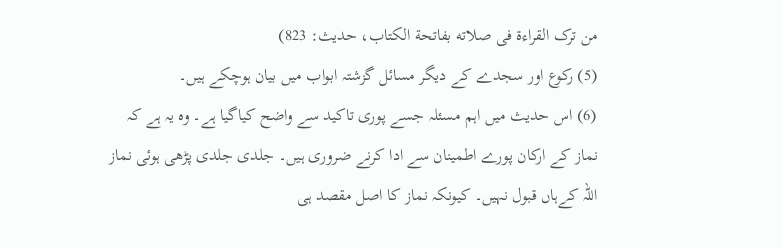من ترک القراءۃ فی صلاته بفاتحة الکتاب، حدیث: 823)
(5) رکوع اور سجدے کے دیگر مسائل گزشتہ ابواب میں بیان ہوچکے ہیں۔
(6) اس حدیث میں اہم مسئلہ جسے پوری تاکید سے واضح کیاگیا ہے۔ وہ یہ ہے کہ نماز کے ارکان پورے اطمینان سے ادا کرنے ضروری ہیں۔ جلدی جلدی پڑھی ہوئی نماز اللہ کےہاں قبول نہیں۔ کیونکہ نماز کا اصل مقصد ہی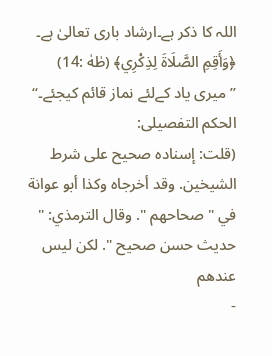اللہ کا ذکر ہے۔ارشاد باری تعالیٰ ہے۔ ﴿وَأَقِمِ الصَّلَاةَ لِذِكْرِي﴾ (طٰهٰ :14) ’’میری یاد کےلئے نماز قائم کیجئے۔‘‘
الحکم التفصیلی:
(قلت: إسناده صحيح على شرط الشيخين. وقد أخرجاه وكذا أبو عوانة
في "صحاحهم ". وقال الترمذي: " حديث حسن صحيح ". لكن ليس عندهم
-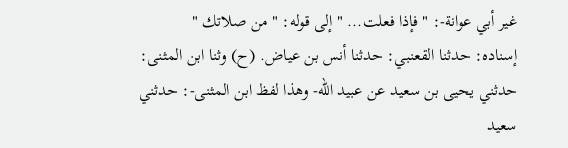غير أبي عوانة-: " فإذا فعلت... " إلى قوله: " من صلاتك "
إسناده: حدثنا القعنبي: حدثنا أنس بن عياض. (ح) وثنا ابن المثنى: حدثني يحيى بن سعيد عن عبيد الله- وهذا لفظ ابن المثنى-: حدثني سعيد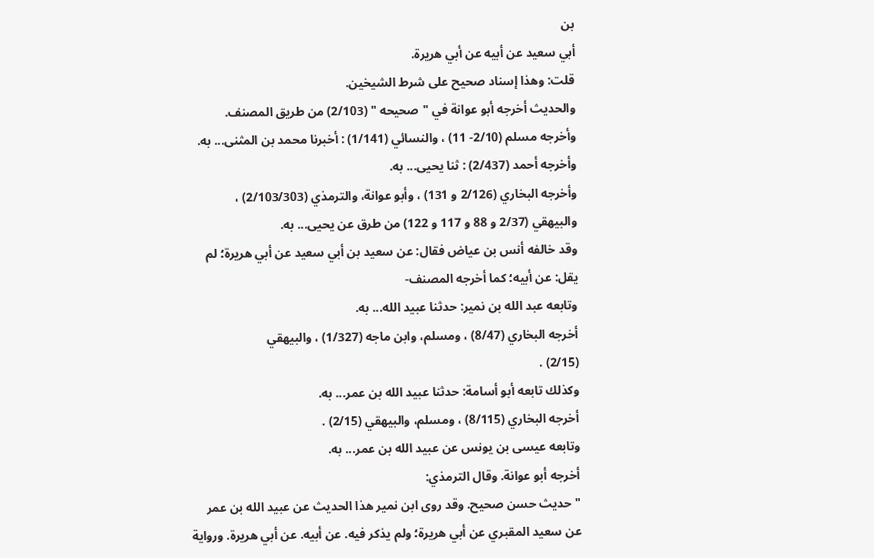بن
أبي سعيد عن أبيه عن أبي هريرة.
قلت: وهذا إسناد صحيح على شرط الشيخين.
والحديث أخرجه أبو عوانة في "صحيحه " (2/103) من طريق المصنف.
وأخرجه مسلم (2/10- 11) ، والنسائي (1/141) : أخبرنا محمد بن المثنى... به.
وأخرجه أحمد (2/437) : ثنا يحيى... به.
وأخرجه البخاري (2/126 و 131) ، وأبو عوانة، والترمذي (2/103/303) ،
والبيهقي (2/37 و 88 و 117 و 122) من طرق عن يحيى... به.
وقد خالفه أنس بن عياض فقال: عن سعيد بن أبي سعيد عن أبي هريرة؛ لم
يقل: عن أبيه؛ كما أخرجه المصنف-
وتابعه عبد الله بن نمير: حدثنا عبيد الله... به.
أخرجه البخاري (8/47) ، ومسلم، وابن ماجه (1/327) ، والبيهقي
(2/15) .
وكذلك تابعه أبو أسامة: حدثنا عبيد الله بن عمر... به.
أخرجه البخاري (8/115) ، ومسلم، والبيهقي (2/15) .
وتابعه عيسى بن يونس عن عبيد الله بن عمر... به.
أخرجه أبو عوانة. وقال الترمذي:
" حديث حسن صحيح. وقد روى ابن نمير هذا الحديث عن عبيد الله بن عمر
عن سعيد المقبري عن أبي هريرة؛ ولم يذكر فيه. عن أبيه. عن أبي هريرة. ورواية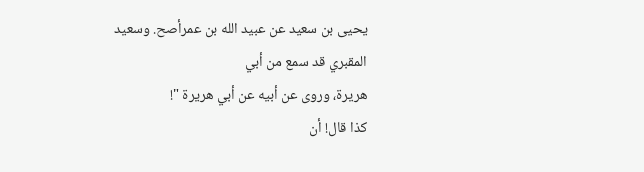يحيى بن سعيد عن عبيد الله بن عمرأصح. وسعيد المقبري قد سمع من أبي
هريرة، وروى عن أبيه عن أبي هريرة "!
كذا قال! أن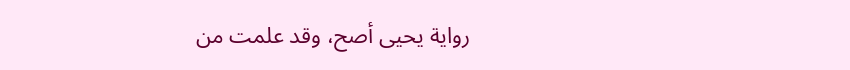رواية يحيى أصح، وقد علمت من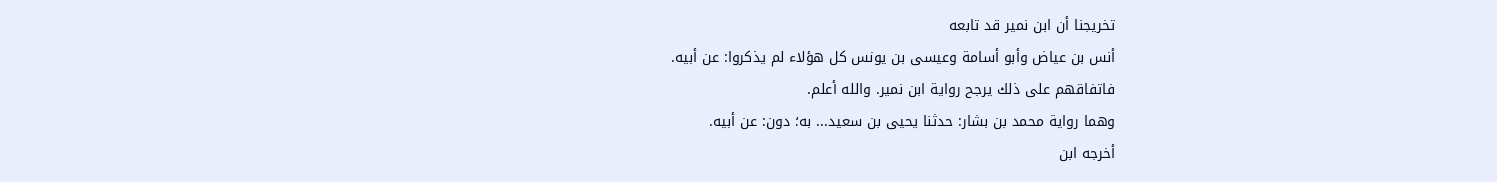تخريجنا أن ابن نمير قد تابعه
أنس بن عياض وأبو أسامة وعيسى بن يونس كل هؤلاء لم يذكروا: عن أبيه.
فاتفاقهم على ذلك يرجح رواية ابن نمير. والله أعلم.
وهما رواية محمد بن بشار: حدثنا يحيى بن سعيد... به؛ دون: عن أبيه.
أخرجه ابن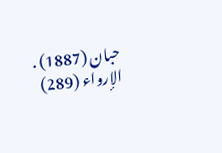حبان (1887) .
الإرواء (289)